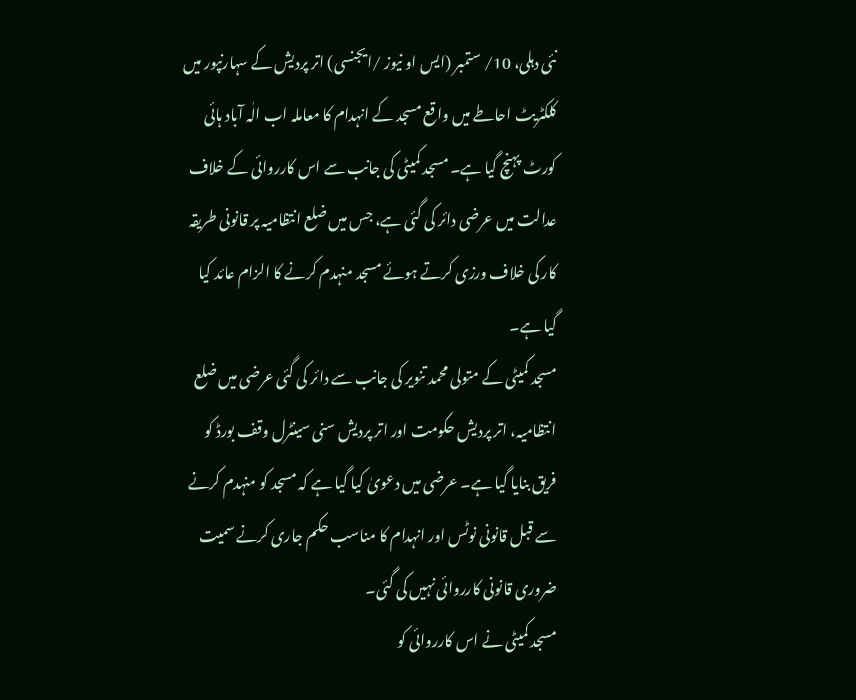نئی دہلی، 10/ ستمبر (ایس او نیوز /ایجنسی) اتر پردیش کے سہارنپور میں کلکٹریٹ احاطے میں واقع مسجد کے انہدام کا معاملہ اب الٰہ آباد ہائی کورٹ پہنچ گیا ہے۔ مسجد کمیٹی کی جانب سے اس کارروائی کے خلاف عدالت میں عرضی دائر کی گئی ہے، جس میں ضلع انتظامیہ پر قانونی طریقہ کار کی خلاف ورزی کرتے ہوئے مسجد منہدم کرنے کا الزام عائد کیا گیا ہے۔
مسجد کمیٹی کے متولی محمد تنویر کی جانب سے دائر کی گئی عرضی میں ضلع انتظامیہ، اتر پردیش حکومت اور اتر پردیش سنی سینٹرل وقف بورڈ کو فریق بنایا گیا ہے۔ عرضی میں دعویٰ کیا گیا ہے کہ مسجد کو منہدم کرنے سے قبل قانونی نوٹس اور انہدام کا مناسب حکم جاری کرنے سمیت ضروری قانونی کارروائی نہیں کی گئی۔
مسجد کمیٹی نے اس کارروائی کو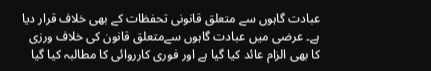عبادت گاہوں سے متعلق قانونی تحفظات کے بھی خلاف قرار دیا ہے۔ عرضی میں عبادت گاہوں سےمتعلق قانون کی خلاف ورزی کا بھی الزام عائد کیا گیا ہے اور فوری کارروائی کا مطالبہ کیا گیا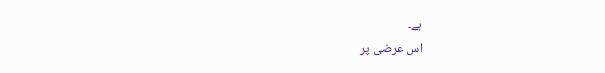ہے۔
اس عرضی پر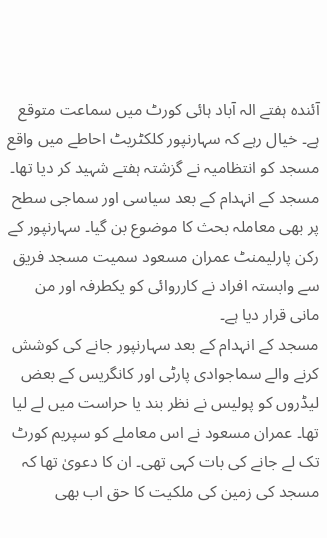آئندہ ہفتے الہ آباد ہائی کورٹ میں سماعت متوقع ہے۔ خیال رہے کہ سہارنپور کلکٹریٹ احاطے میں واقع مسجد کو انتظامیہ نے گزشتہ ہفتے شہید کر دیا تھا۔
مسجد کے انہدام کے بعد سیاسی اور سماجی سطح پر بھی معاملہ بحث کا موضوع بن گیا۔ سہارنپور کے رکن پارلیمنٹ عمران مسعود سمیت مسجد فریق سے وابستہ افراد نے کارروائی کو یکطرفہ اور من مانی قرار دیا ہے۔
مسجد کے انہدام کے بعد سہارنپور جانے کی کوشش کرنے والے سماجوادی پارٹی اور کانگریس کے بعض لیڈروں کو پولیس نے نظر بند یا حراست میں لے لیا تھا۔ عمران مسعود نے اس معاملے کو سپریم کورٹ تک لے جانے کی بات کہی تھی۔ ان کا دعویٰ تھا کہ مسجد کی زمین کی ملکیت کا حق اب بھی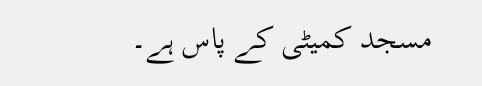مسجد کمیٹی کے پاس ہے۔